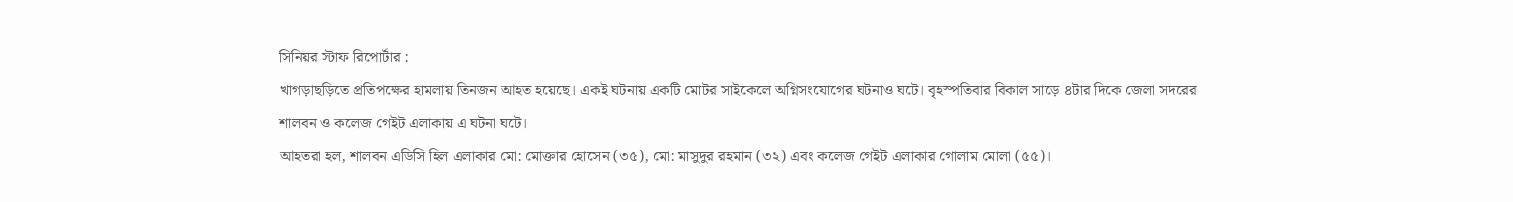সিনিয়র স্টাফ রিপোর্টার :
খাগড়াছড়িতে প্রতিপক্ষের হামলায় তিনজন আহত হয়েছে। একই ঘটনায় একটি মোটর সাইকেলে অগ্নিসংযোগের ঘটনাও ঘটে। বৃহস্পতিবার বিকাল সাড়ে ৪টার দিকে জেলা সদরের শালবন ও কলেজ গেইট এলাকায় এ ঘটনা ঘটে।
আহতরা হল, শালবন এডিসি হিল এলাকার মো: মোক্তার হোসেন (৩৫), মো: মাসুদুর রহমান (৩২) এবং কলেজ গেইট এলাকার গোলাম মোলা (৫৫)।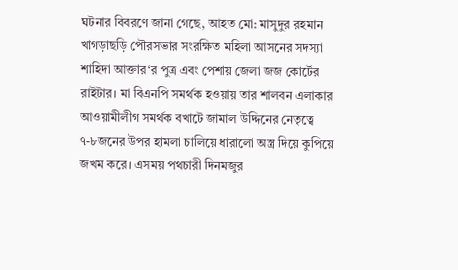ঘটনার বিবরণে জানা গেছে, আহত মো: মাসুদুর রহমান খাগড়াছড়ি পৌরসভার সংরক্ষিত মহিলা আসনের সদস্যা শাহিদা আক্তার‘র পুত্র এবং পেশায় জেলা জজ কোর্টের রাইটার। মা বিএনপি সমর্থক হওয়ায় তার শালবন এলাকার আওয়ামীলীগ সমর্থক বখাটে জামাল উদ্দিনের নেতৃত্বে ৭-৮জনের উপর হামলা চালিয়ে ধারালো অস্ত্র দিয়ে কুপিয়ে জখম করে। এসময় পথচারী দিনমজুর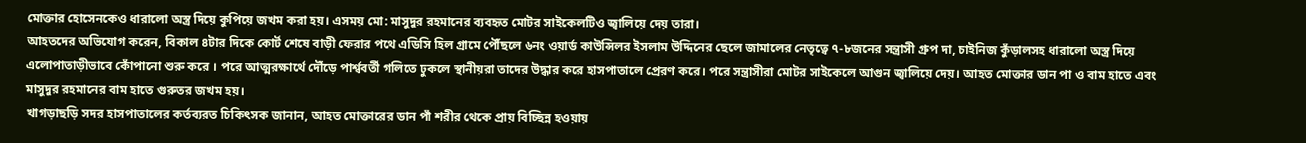মোক্তার হোসেনকেও ধারালো অস্ত্র দিয়ে কুপিয়ে জখম করা হয়। এসময় মো: মাসুদুর রহমানের ব্যবহৃত মোটর সাইকেলটিও জ্বালিয়ে দেয় তারা।
আহতদের অভিযোগ করেন, বিকাল ৪টার দিকে কোর্ট শেষে বাড়ী ফেরার পথে এডিসি হিল গ্রামে পৌঁছলে ৬নং ওয়ার্ড কাউন্সিলর ইসলাম উদ্দিনের ছেলে জামালের নেতৃত্বে ৭-৮জনের সন্ত্রাসী গ্রুপ দা, চাইনিজ কুঁড়ালসহ ধারালো অস্ত্র দিয়ে এলোপাতাড়ীভাবে কোঁপানো শুরু করে । পরে আত্মরক্ষার্থে দৌঁড়ে পার্শ্ববর্তী গলিতে ঢুকলে স্থানীয়রা তাদের উদ্ধার করে হাসপাতালে প্রেরণ করে। পরে সন্ত্রাসীরা মোটর সাইকেলে আগুন জ্বালিয়ে দেয়। আহত মোক্তার ডান পা ও বাম হাতে এবং মাসুদুর রহমানের বাম হাতে গুরুতর জখম হয়।
খাগড়াছড়ি সদর হাসপাতালের কর্তব্যরত চিকিৎসক জানান, আহত মোক্তারের ডান পাঁ শরীর থেকে প্রায় বিচ্ছিন্ন হওয়ায়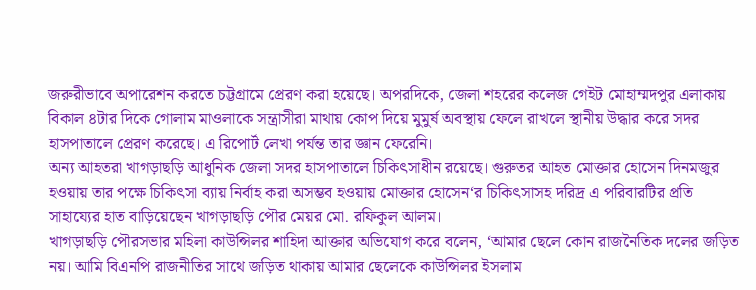জরুরীভাবে অপারেশন করতে চট্টগ্রামে প্রেরণ করা হয়েছে। অপরদিকে, জেলা শহরের কলেজ গেইট মোহাম্মদপুর এলাকায় বিকাল ৪টার দিকে গোলাম মাওলাকে সন্ত্রাসীরা মাথায় কোপ দিয়ে মুমুর্ষ অবস্থায় ফেলে রাখলে স্থানীয় উদ্ধার করে সদর হাসপাতালে প্রেরণ করেছে। এ রিপোর্ট লেখা পর্যন্ত তার জ্ঞান ফেরেনি।
অন্য আহতরা খাগড়াছড়ি আধুনিক জেলা সদর হাসপাতালে চিকিৎসাধীন রয়েছে। গুরুতর আহত মোক্তার হোসেন দিনমজুর হওয়ায় তার পক্ষে চিকিৎসা ব্যায় নির্বাহ করা অসম্ভব হওয়ায় মোক্তার হোসেন‘র চিকিৎসাসহ দরিদ্র এ পরিবারটির প্রতি সাহায্যের হাত বাড়িয়েছেন খাগড়াছড়ি পৌর মেয়র মো. রফিকুল আলম।
খাগড়াছড়ি পৌরসভার মহিলা কাউন্সিলর শাহিদা আক্তার অভিযোগ করে বলেন, ‘আমার ছেলে কোন রাজনৈতিক দলের জড়িত নয়। আমি বিএনপি রাজনীতির সাথে জড়িত থাকায় আমার ছেলেকে কাউন্সিলর ইসলাম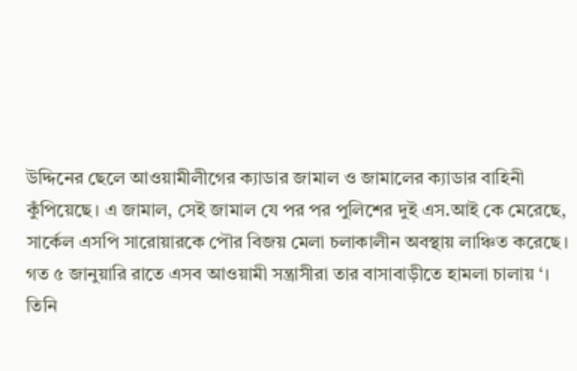উদ্দিনের ছেলে আওয়ামীলীগের ক্যাডার জামাল ও জামালের ক্যাডার বাহিনী কুঁপিয়েছে। এ জামাল, সেই জামাল যে পর পর পুলিশের দুই এস.আই কে মেরেছে, সার্কেল এসপি সারোয়ারকে পৌর বিজয় মেলা চলাকালীন অবস্থায় লাঞ্চিত করেছে। গত ৫ জানুয়ারি রাতে এসব আওয়ামী সন্ত্রাসীরা তার বাসাবাড়ীতে হামলা চালায় ‘।
তিনি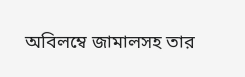অবিলম্বে জামালসহ তার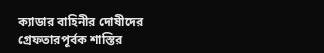ক্যাডার বাহিনীর দোষীদের গ্রেফতারপূর্বক শাস্তির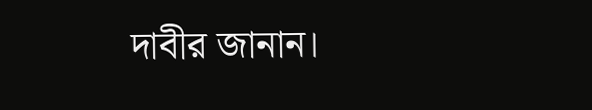দাবীর জানান।